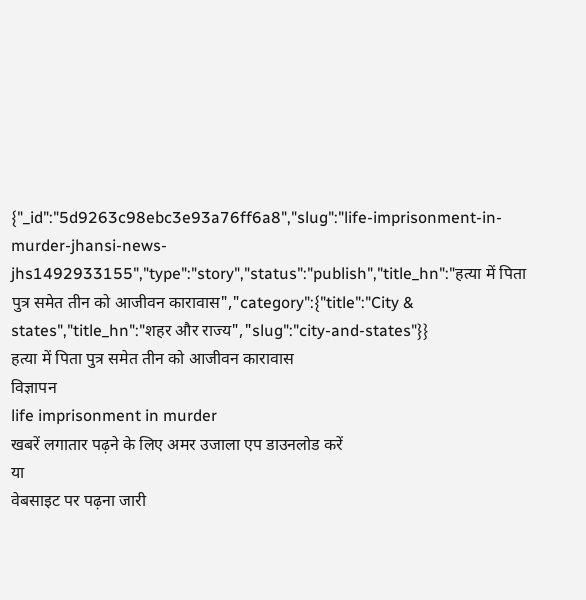{"_id":"5d9263c98ebc3e93a76ff6a8","slug":"life-imprisonment-in-murder-jhansi-news-jhs1492933155","type":"story","status":"publish","title_hn":"हत्या में पिता पुत्र समेत तीन को आजीवन कारावास","category":{"title":"City & states","title_hn":"शहर और राज्य","slug":"city-and-states"}}
हत्या में पिता पुत्र समेत तीन को आजीवन कारावास
विज्ञापन
life imprisonment in murder
खबरें लगातार पढ़ने के लिए अमर उजाला एप डाउनलोड करें
या
वेबसाइट पर पढ़ना जारी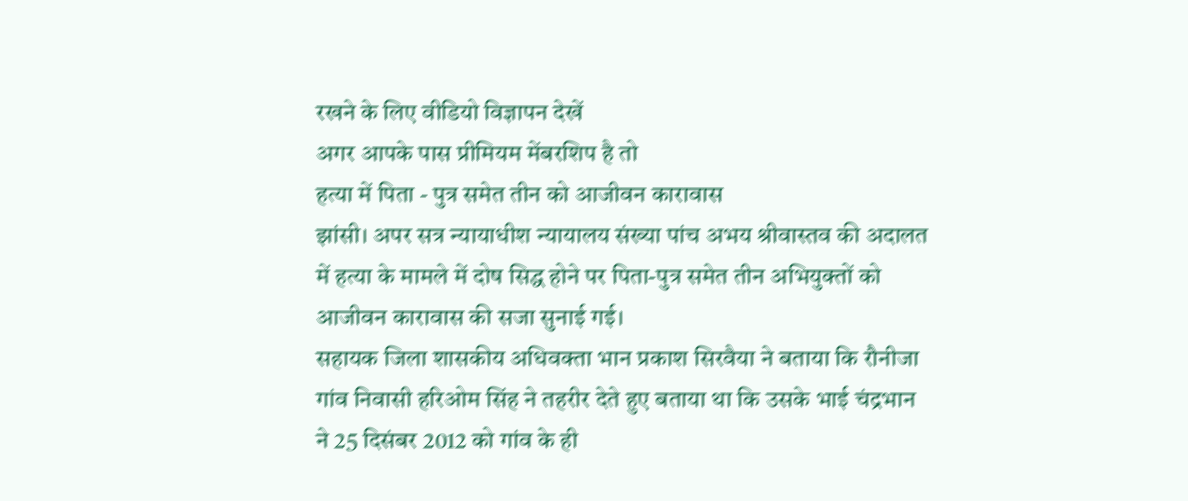रखने के लिए वीडियो विज्ञापन देखें
अगर आपके पास प्रीमियम मेंबरशिप है तो
हत्या में पिता - पुत्र समेत तीन को आजीवन कारावास
झांसी। अपर सत्र न्यायाधीश न्यायालय संख्या पांच अभय श्रीवास्तव की अदालत में हत्या के मामले में दोष सिद्ध होने पर पिता-पुत्र समेत तीन अभियुक्तों को आजीवन कारावास की सजा सुनाई गई।
सहायक जिला शासकीय अधिवक्ता भान प्रकाश सिरवैया ने बताया कि रौनीजा गांव निवासी हरिओम सिंह ने तहरीर देते हुए बताया था कि उसके भाई चंद्रभान ने 25 दिसंबर 2012 को गांव के ही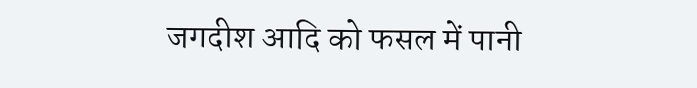जगदीश आदि को फसल में पानी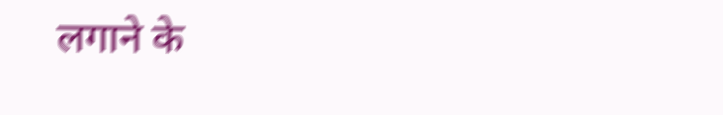लगाने के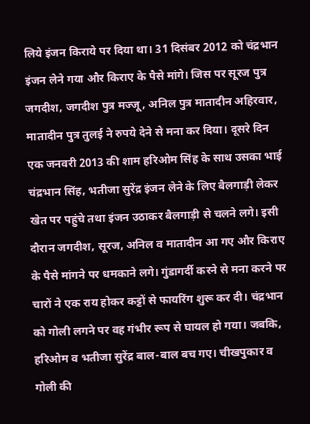लिये इंजन किराये पर दिया था। 31 दिसंबर 2012 को चंद्रभान इंजन लेने गया और किराए के पैसे मांगे। जिस पर सूरज पुत्र जगदीश, जगदीश पुत्र मज्जू, अनिल पुत्र मातादीन अहिरवार, मातादीन पुत्र तुलई ने रुपये देने से मना कर दिया। दूसरे दिन एक जनवरी 2013 की शाम हरिओम सिंह के साथ उसका भाई चंद्रभान सिंह, भतीजा सुरेंद्र इंजन लेने के लिए बैलगाड़ी लेकर खेत पर पहुंचे तथा इंजन उठाकर बैलगाड़ी से चलने लगे। इसी दौरान जगदीश, सूरज, अनिल व मातादीन आ गए और किराए के पैसे मांगने पर धमकाने लगे। गुंडागर्दी करने से मना करने पर चारों ने एक राय होकर कट्टों से फायरिंग शुरू कर दी। चंद्रभान को गोली लगने पर वह गंभीर रूप से घायल हो गया। जबकि, हरिओम व भतीजा सुरेंद्र बाल-बाल बच गए। चीखपुकार व गोली की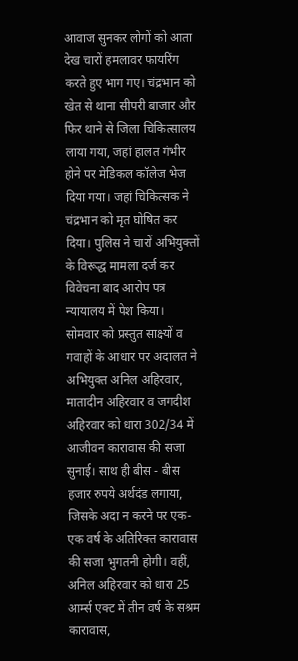आवाज सुनकर लोगों को आता देख चारों हमलावर फायरिंग करते हुए भाग गए। चंद्रभान को खेत से थाना सीपरी बाजार और फिर थाने से जिला चिकित्सालय लाया गया, जहां हालत गंभीर होने पर मेडिकल कॉलेज भेज दिया गया। जहां चिकित्सक ने चंद्रभान को मृत घोषित कर दिया। पुलिस ने चारों अभियुक्तों के विरूद्ध मामला दर्ज कर विवेचना बाद आरोप पत्र न्यायालय में पेश किया। सोमवार को प्रस्तुत साक्ष्यों व गवाहों के आधार पर अदालत ने अभियुक्त अनिल अहिरवार, मातादीन अहिरवार व जगदीश अहिरवार को धारा 302/34 में आजीवन कारावास की सजा सुनाई। साथ ही बीस - बीस हजार रुपये अर्थदंड लगाया, जिसके अदा न करने पर एक-एक वर्ष के अतिरिक्त कारावास की सजा भुगतनी होगी। वहीं, अनिल अहिरवार को धारा 25 आर्म्स एक्ट में तीन वर्ष के सश्रम कारावास,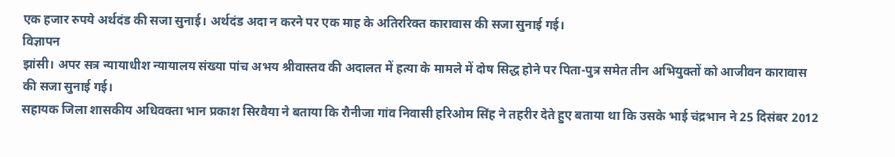एक हजार रुपये अर्थदंड की सजा सुनाई। अर्थदंड अदा न करने पर एक माह के अतिररिक्त कारावास की सजा सुनाई गई।
विज्ञापन
झांसी। अपर सत्र न्यायाधीश न्यायालय संख्या पांच अभय श्रीवास्तव की अदालत में हत्या के मामले में दोष सिद्ध होने पर पिता-पुत्र समेत तीन अभियुक्तों को आजीवन कारावास की सजा सुनाई गई।
सहायक जिला शासकीय अधिवक्ता भान प्रकाश सिरवैया ने बताया कि रौनीजा गांव निवासी हरिओम सिंह ने तहरीर देते हुए बताया था कि उसके भाई चंद्रभान ने 25 दिसंबर 2012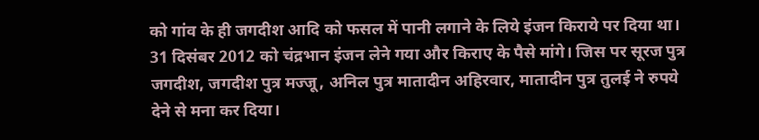को गांव के ही जगदीश आदि को फसल में पानी लगाने के लिये इंजन किराये पर दिया था। 31 दिसंबर 2012 को चंद्रभान इंजन लेने गया और किराए के पैसे मांगे। जिस पर सूरज पुत्र जगदीश, जगदीश पुत्र मज्जू, अनिल पुत्र मातादीन अहिरवार, मातादीन पुत्र तुलई ने रुपये देने से मना कर दिया।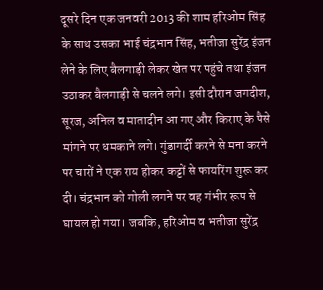दूसरे दिन एक जनवरी 2013 की शाम हरिओम सिंह के साथ उसका भाई चंद्रभान सिंह, भतीजा सुरेंद्र इंजन लेने के लिए बैलगाड़ी लेकर खेत पर पहुंचे तथा इंजन उठाकर बैलगाड़ी से चलने लगे। इसी दौरान जगदीश, सूरज, अनिल व मातादीन आ गए और किराए के पैसे मांगने पर धमकाने लगे। गुंडागर्दी करने से मना करने पर चारों ने एक राय होकर कट्टों से फायरिंग शुरू कर दी। चंद्रभान को गोली लगने पर वह गंभीर रूप से घायल हो गया। जबकि, हरिओम व भतीजा सुरेंद्र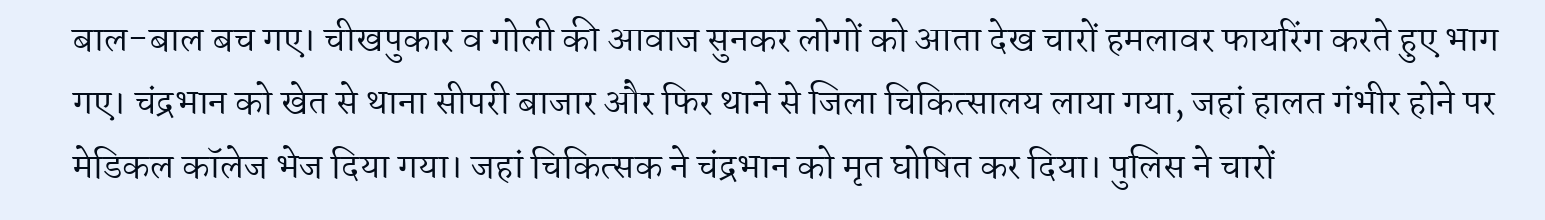बाल-बाल बच गए। चीखपुकार व गोली की आवाज सुनकर लोगों को आता देख चारों हमलावर फायरिंग करते हुए भाग गए। चंद्रभान को खेत से थाना सीपरी बाजार और फिर थाने से जिला चिकित्सालय लाया गया, जहां हालत गंभीर होने पर मेडिकल कॉलेज भेज दिया गया। जहां चिकित्सक ने चंद्रभान को मृत घोषित कर दिया। पुलिस ने चारों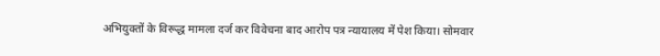अभियुक्तों के विरूद्ध मामला दर्ज कर विवेचना बाद आरोप पत्र न्यायालय में पेश किया। सोमवार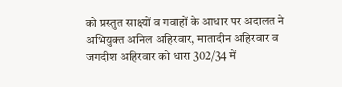को प्रस्तुत साक्ष्यों व गवाहों के आधार पर अदालत ने अभियुक्त अनिल अहिरवार, मातादीन अहिरवार व जगदीश अहिरवार को धारा 302/34 में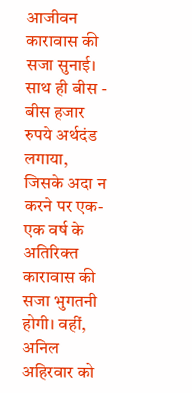आजीवन कारावास की सजा सुनाई। साथ ही बीस - बीस हजार रुपये अर्थदंड लगाया, जिसके अदा न करने पर एक-एक वर्ष के अतिरिक्त कारावास की सजा भुगतनी होगी। वहीं, अनिल अहिरवार को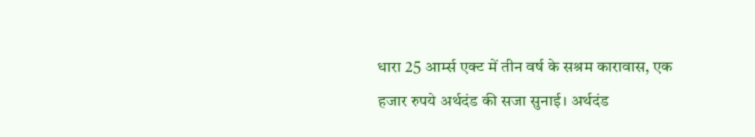धारा 25 आर्म्स एक्ट में तीन वर्ष के सश्रम कारावास, एक हजार रुपये अर्थदंड की सजा सुनाई। अर्थदंड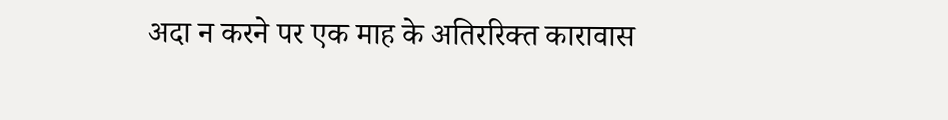अदा न करने पर एक माह के अतिररिक्त कारावास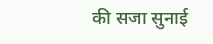की सजा सुनाई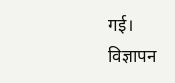गई।
विज्ञापन